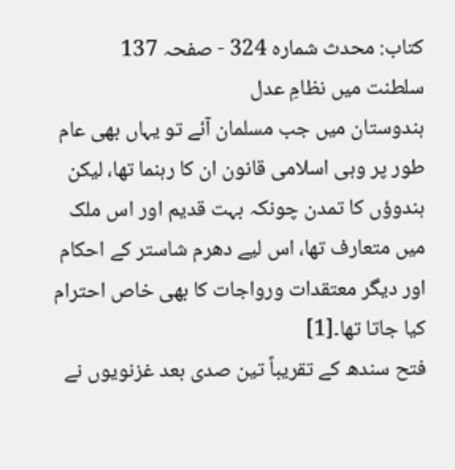کتاب: محدث شمارہ 324 - صفحہ 137
سلطنت میں نظامِ عدل
ہندوستان میں جب مسلمان آئے تو یہاں بھی عام طور پر وہی اسلامی قانون ان کا رہنما تھا، لیکن ہندوؤں کا تمدن چونکہ بہت قدیم اور اس ملک میں متعارف تھا، اس لیے دھرم شاستر کے احکام اور دیگر معتقدات ورواجات کا بھی خاص احترام کیا جاتا تھا۔[1]
فتح سندھ کے تقریباً تین صدی بعد غزنویوں نے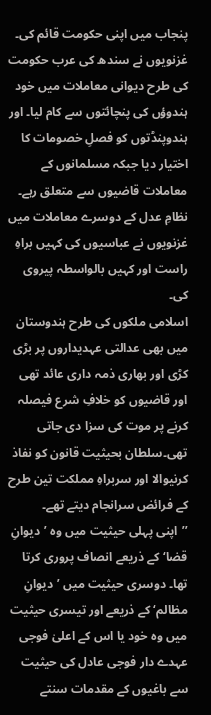پنجاب میں اپنی حکومت قائم کی۔ غزنویوں نے سندھ کی عرب حکومت کی طرح دیوانی معاملات میں خود ہندوؤں کی پنچائتوں سے کام لیا۔ اور ہندوپنڈتوں کو فصلِ خصومات کا اختیار دیا جبکہ مسلمانوں کے معاملات قاضیوں سے متعلق رہے۔ نظامِ عدل کے دوسرے معاملات میں غزنویوں نے عباسیوں کی کہیں براہِ راست اور کہیں بالواسطہ پیروی کی۔
اسلامی ملکوں کی طرح ہندوستان میں بھی عدالتی عہدیداروں پر بڑی کڑی اور بھاری ذمہ داری عائد تھی اور قاضیوں کو خلافِ شرع فیصلہ کرنے پر موت کی سزا دی جاتی تھی۔سلطان بحیثیت قانون کو نفاذ کرنیوالا اور سربراہِ مملکت تین طرح کے فرائض سرانجام دیتے تھے۔
’’اپنی پہلی حیثیت میں وہ ’دیوانِ قضا‘ کے ذریعے انصاف پروری کرتا تھا۔ دوسری حیثیت میں ’دیوانِ مظالم‘ کے ذریعے اور تیسری حیثیت میں وہ خود یا اس کے اعلیٰ فوجی عہدے دار فوجی عادل کی حیثیت سے باغیوں کے مقدمات سنتے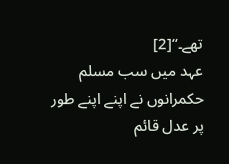تھے۔‘‘[2]
عہد میں سب مسلم حکمرانوں نے اپنے اپنے طور پر عدل قائم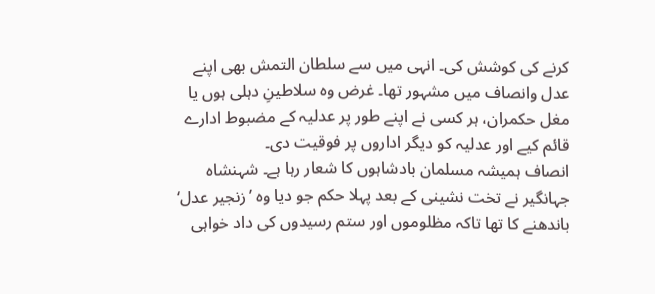کرنے کی کوشش کی۔ انہی میں سے سلطان التمش بھی اپنے عدل وانصاف میں مشہور تھا۔ غرض وہ سلاطینِ دہلی ہوں یا مغل حکمران، ہر کسی نے اپنے طور پر عدلیہ کے مضبوط ادارے قائم کیے اور عدلیہ کو دیگر اداروں پر فوقیت دی۔
انصاف ہمیشہ مسلمان بادشاہوں کا شعار رہا ہے۔ شہنشاہ جہانگیر نے تخت نشینی کے بعد پہلا حکم جو دیا وہ ’زنجیر عدل‘ باندھنے کا تھا تاکہ مظلوموں اور ستم رسیدوں کی داد خواہی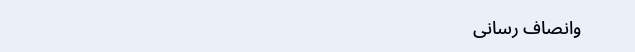وانصاف رسانی